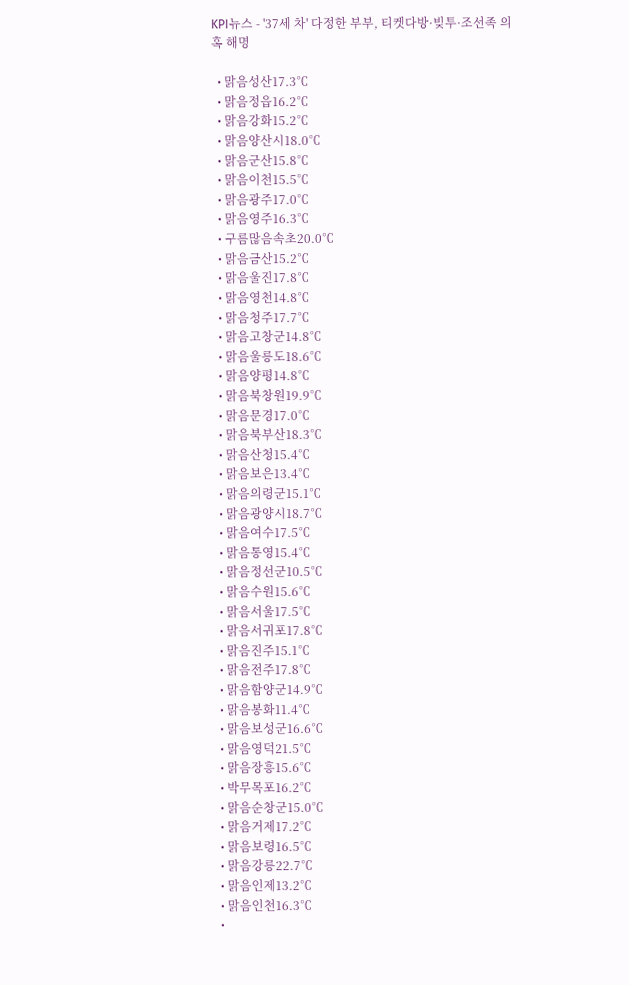KPI뉴스 - '37세 차' 다정한 부부, 티켓다방·빚투·조선족 의혹 해명

  • 맑음성산17.3℃
  • 맑음정읍16.2℃
  • 맑음강화15.2℃
  • 맑음양산시18.0℃
  • 맑음군산15.8℃
  • 맑음이천15.5℃
  • 맑음광주17.0℃
  • 맑음영주16.3℃
  • 구름많음속초20.0℃
  • 맑음금산15.2℃
  • 맑음울진17.8℃
  • 맑음영천14.8℃
  • 맑음청주17.7℃
  • 맑음고창군14.8℃
  • 맑음울릉도18.6℃
  • 맑음양평14.8℃
  • 맑음북창원19.9℃
  • 맑음문경17.0℃
  • 맑음북부산18.3℃
  • 맑음산청15.4℃
  • 맑음보은13.4℃
  • 맑음의령군15.1℃
  • 맑음광양시18.7℃
  • 맑음여수17.5℃
  • 맑음통영15.4℃
  • 맑음정선군10.5℃
  • 맑음수원15.6℃
  • 맑음서울17.5℃
  • 맑음서귀포17.8℃
  • 맑음진주15.1℃
  • 맑음전주17.8℃
  • 맑음함양군14.9℃
  • 맑음봉화11.4℃
  • 맑음보성군16.6℃
  • 맑음영덕21.5℃
  • 맑음장흥15.6℃
  • 박무목포16.2℃
  • 맑음순창군15.0℃
  • 맑음거제17.2℃
  • 맑음보령16.5℃
  • 맑음강릉22.7℃
  • 맑음인제13.2℃
  • 맑음인천16.3℃
  •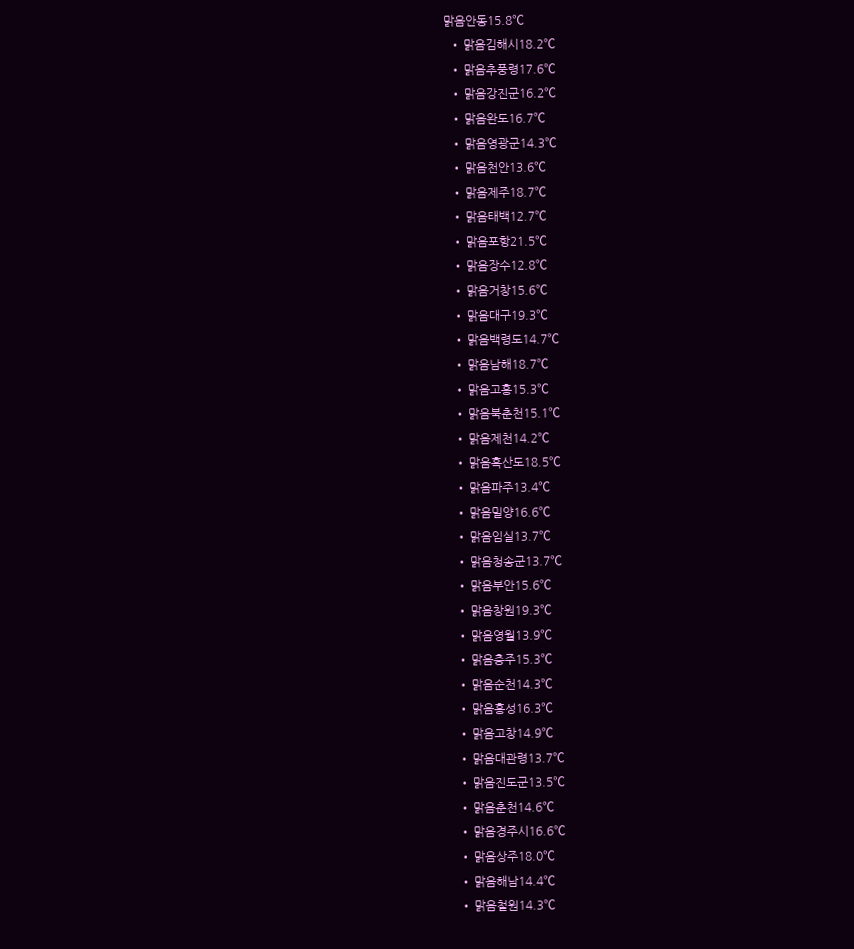맑음안동15.8℃
  • 맑음김해시18.2℃
  • 맑음추풍령17.6℃
  • 맑음강진군16.2℃
  • 맑음완도16.7℃
  • 맑음영광군14.3℃
  • 맑음천안13.6℃
  • 맑음제주18.7℃
  • 맑음태백12.7℃
  • 맑음포항21.5℃
  • 맑음장수12.8℃
  • 맑음거창15.6℃
  • 맑음대구19.3℃
  • 맑음백령도14.7℃
  • 맑음남해18.7℃
  • 맑음고흥15.3℃
  • 맑음북춘천15.1℃
  • 맑음제천14.2℃
  • 맑음흑산도18.5℃
  • 맑음파주13.4℃
  • 맑음밀양16.6℃
  • 맑음임실13.7℃
  • 맑음청송군13.7℃
  • 맑음부안15.6℃
  • 맑음창원19.3℃
  • 맑음영월13.9℃
  • 맑음충주15.3℃
  • 맑음순천14.3℃
  • 맑음홍성16.3℃
  • 맑음고창14.9℃
  • 맑음대관령13.7℃
  • 맑음진도군13.5℃
  • 맑음춘천14.6℃
  • 맑음경주시16.6℃
  • 맑음상주18.0℃
  • 맑음해남14.4℃
  • 맑음철원14.3℃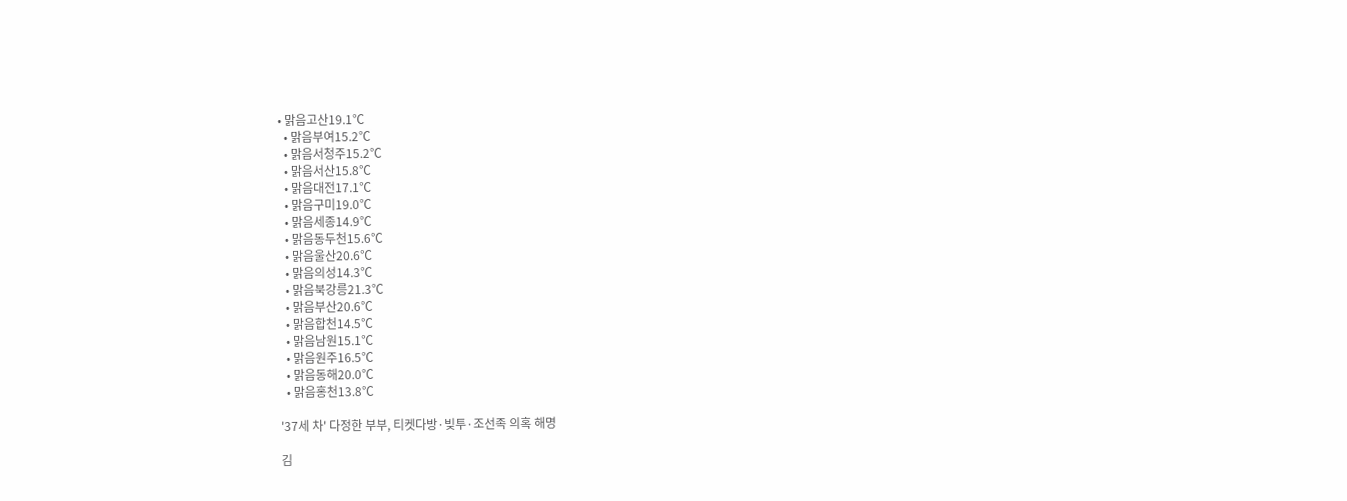• 맑음고산19.1℃
  • 맑음부여15.2℃
  • 맑음서청주15.2℃
  • 맑음서산15.8℃
  • 맑음대전17.1℃
  • 맑음구미19.0℃
  • 맑음세종14.9℃
  • 맑음동두천15.6℃
  • 맑음울산20.6℃
  • 맑음의성14.3℃
  • 맑음북강릉21.3℃
  • 맑음부산20.6℃
  • 맑음합천14.5℃
  • 맑음남원15.1℃
  • 맑음원주16.5℃
  • 맑음동해20.0℃
  • 맑음홍천13.8℃

'37세 차' 다정한 부부, 티켓다방·빚투·조선족 의혹 해명

김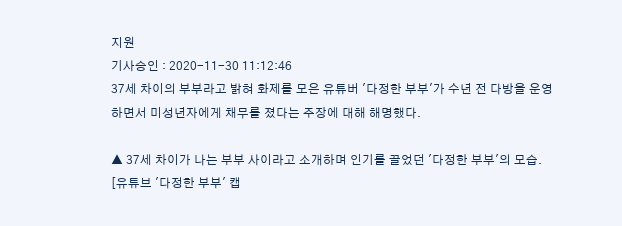지원
기사승인 : 2020-11-30 11:12:46
37세 차이의 부부라고 밝혀 화제를 모은 유튜버 '다정한 부부'가 수년 전 다방을 운영하면서 미성년자에게 채무를 졌다는 주장에 대해 해명했다.

▲ 37세 차이가 나는 부부 사이라고 소개하며 인기를 끌었던 '다정한 부부'의 모습. [유튜브 '다정한 부부' 캡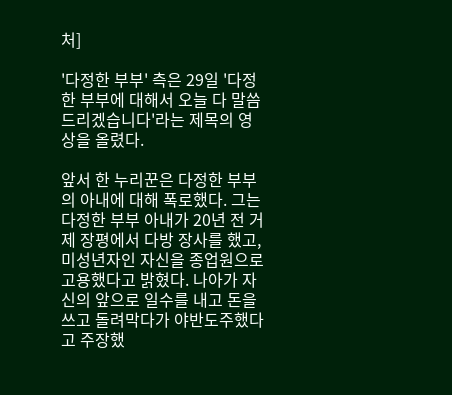처]

'다정한 부부' 측은 29일 '다정한 부부에 대해서 오늘 다 말씀드리겠습니다'라는 제목의 영상을 올렸다.

앞서 한 누리꾼은 다정한 부부의 아내에 대해 폭로했다. 그는 다정한 부부 아내가 20년 전 거제 장평에서 다방 장사를 했고, 미성년자인 자신을 종업원으로 고용했다고 밝혔다. 나아가 자신의 앞으로 일수를 내고 돈을 쓰고 돌려막다가 야반도주했다고 주장했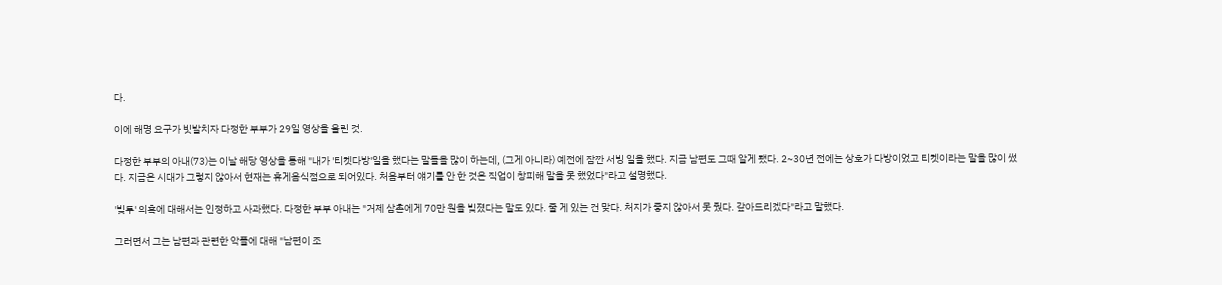다.

이에 해명 요구가 빗발치자 다정한 부부가 29일 영상을 올린 것.

다정한 부부의 아내(73)는 이날 해당 영상을 통해 "내가 '티켓다방'일을 했다는 말들을 많이 하는데, (그게 아니라) 예전에 잠깐 서빙 일을 했다. 지금 남편도 그때 알게 됐다. 2~30년 전에는 상호가 다방이었고 티켓이라는 말을 많이 썼다. 지금은 시대가 그렇지 않아서 현재는 휴게음식점으로 되어있다. 처음부터 얘기를 안 한 것은 직업이 창피해 말을 못 했었다"라고 설명했다.

'빚투' 의혹에 대해서는 인정하고 사과했다. 다정한 부부 아내는 "거제 삼촌에게 70만 원을 빚졌다는 말도 있다. 줄 게 있는 건 맞다. 처지가 좋지 않아서 못 줬다. 갚아드리겠다"라고 말했다.

그러면서 그는 남편과 관련한 악플에 대해 "남편이 조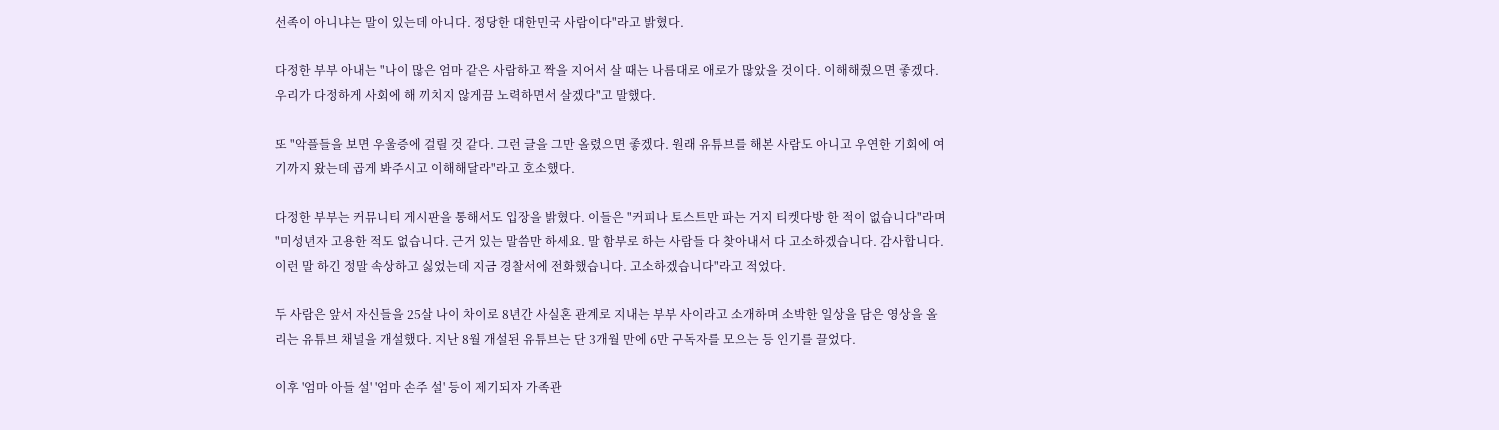선족이 아니냐는 말이 있는데 아니다. 정당한 대한민국 사람이다"라고 밝혔다.

다정한 부부 아내는 "나이 많은 엄마 같은 사람하고 짝을 지어서 살 때는 나름대로 애로가 많았을 것이다. 이해해줬으면 좋겠다. 우리가 다정하게 사회에 해 끼치지 않게끔 노력하면서 살겠다"고 말했다.

또 "악플들을 보면 우울증에 걸릴 것 같다. 그런 글을 그만 올렸으면 좋겠다. 원래 유튜브를 해본 사람도 아니고 우연한 기회에 여기까지 왔는데 곱게 봐주시고 이해해달라"라고 호소했다.

다정한 부부는 커뮤니티 게시판을 통해서도 입장을 밝혔다. 이들은 "커피나 토스트만 파는 거지 티켓다방 한 적이 없습니다"라며 "미성년자 고용한 적도 없습니다. 근거 있는 말씀만 하세요. 말 함부로 하는 사람들 다 찾아내서 다 고소하겠습니다. 감사합니다. 이런 말 하긴 정말 속상하고 싫었는데 지금 경찰서에 전화했습니다. 고소하겠습니다"라고 적었다.

두 사람은 앞서 자신들을 25살 나이 차이로 8년간 사실혼 관계로 지내는 부부 사이라고 소개하며 소박한 일상을 담은 영상을 올리는 유튜브 채널을 개설했다. 지난 8월 개설된 유튜브는 단 3개월 만에 6만 구독자를 모으는 등 인기를 끌었다.

이후 '엄마 아들 설' '엄마 손주 설' 등이 제기되자 가족관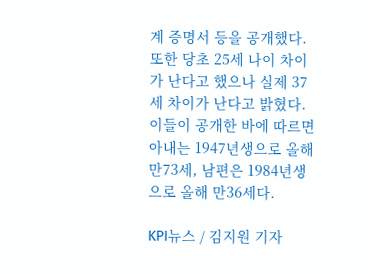계 증명서 등을 공개했다. 또한 당초 25세 나이 차이가 난다고 했으나 실제 37세 차이가 난다고 밝혔다. 이들이 공개한 바에 따르면 아내는 1947년생으로 올해 만73세, 남편은 1984년생으로 올해 만36세다.

KPI뉴스 / 김지원 기자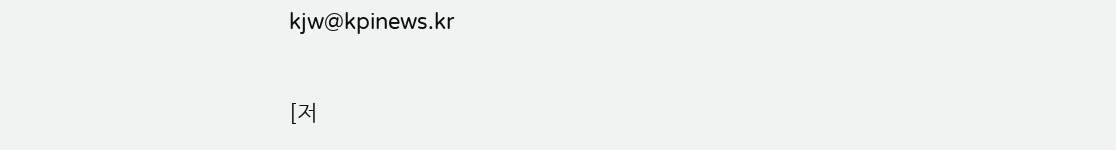kjw@kpinews.kr

[저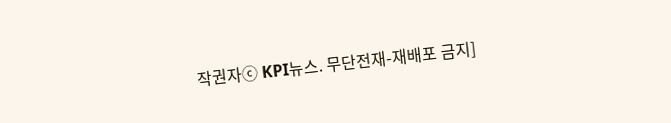작권자ⓒ KPI뉴스. 무단전재-재배포 금지]